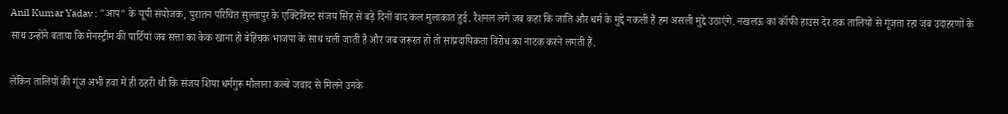Anil Kumar Yadav : "आप" के यूपी संयोजक, पुरातन परिचित सुल्तापुर के एक्टिविस्ट संजय सिंह से बड़े दिनों बाद कल मुलाकात हुई. रैशनल लगे जब कहा कि जाति और धर्म के मुद्दे नकली हैं हम असली मुद्दे उठाएंगे. नखलऊ का कॉफी हाउस देर तक तालियों से गूंजता रहा जब उदाहरणों के साथ उन्होंने बताया कि मेनस्ट्रीम की पार्टियां जब सत्ता का केक खाना हो बेहिचक भाजपा के साथ चली जाती है और जब जरूरत हो तो सांप्रदायिकता विरोध का नाटक करने लगती हैं.

लेकिन तालियों की गूंज अभी हवा में ही ठहरी थी कि संजय शिया धर्मगुरू मौलाना कल्बे जवाद से मिलने उनके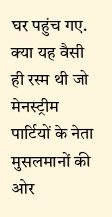घर पहुंच गए. क्या यह वैसी ही रस्म थी जो मेनस्ट्रीम पार्टियों के नेता मुसलमानों की ओर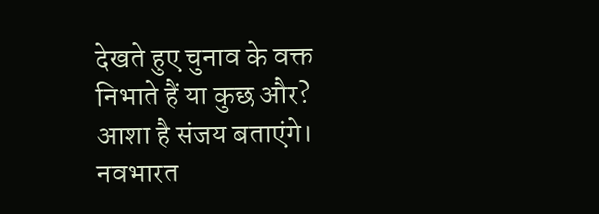देखते हुए चुनाव के वक्त निभाते हैं या कुछ और? आशा है संजय बताएंगे।
नवभारत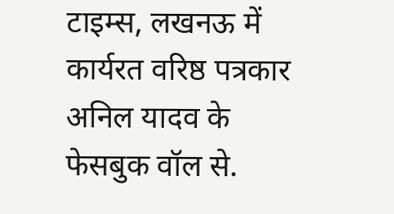टाइम्स, लखनऊ में कार्यरत वरिष्ठ पत्रकार अनिल यादव के फेसबुक वॉल से.